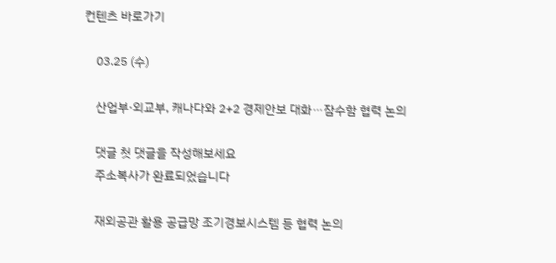컨텐츠 바로가기

    03.25 (수)

    산업부·외교부, 캐나다와 2+2 경제안보 대화⋯잠수함 협력 논의

    댓글 첫 댓글을 작성해보세요
    주소복사가 완료되었습니다

    재외공관 활용 공급망 조기경보시스템 등 협력 논의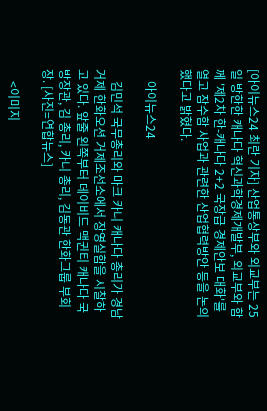[아이뉴스24 최란 기자] 산업통상부와 외교부는 25일 방한한 캐나다 혁신과학경제개발부, 외교부와 함께 '제2차 한-캐나다 2+2 국장급 경제안보 대화'를 열고 잠수함 사업과 관련한 산업협력방안 등을 논의했다고 밝혔다.

    아이뉴스24

    김민석 국무총리와 마크 카니 캐나다 총리가 경남 거제 한화오션 거제조선소에서 장영실함을 시찰하고 있다. 앞줄 왼쪽부터 데이비드 맥귄티 캐나다 국방장관, 김 총리, 카니 총리, 김동관 한화그룹 부회장. [사진=연합뉴스]

    <이미지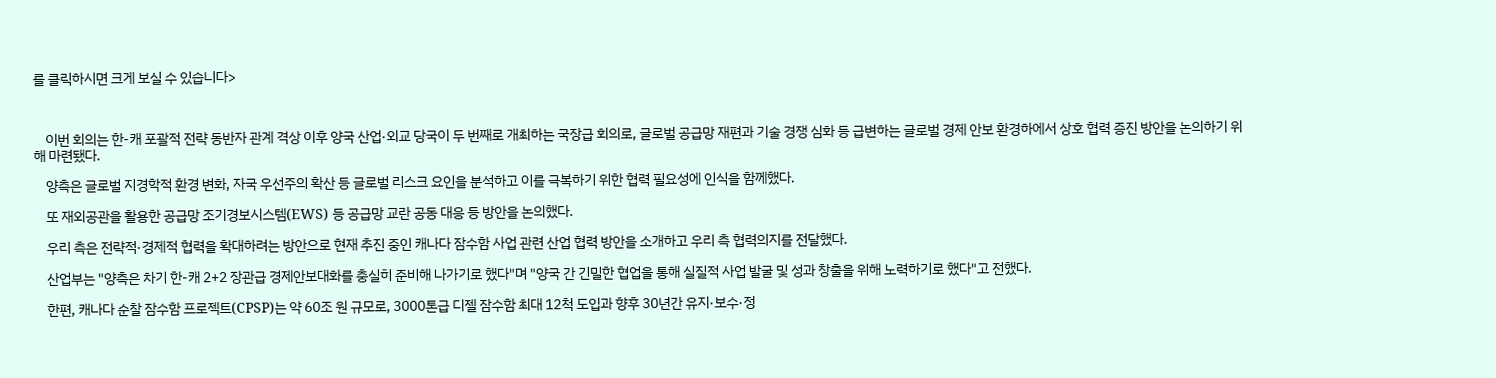를 클릭하시면 크게 보실 수 있습니다>



    이번 회의는 한-캐 포괄적 전략 동반자 관계 격상 이후 양국 산업·외교 당국이 두 번째로 개최하는 국장급 회의로, 글로벌 공급망 재편과 기술 경쟁 심화 등 급변하는 글로벌 경제 안보 환경하에서 상호 협력 증진 방안을 논의하기 위해 마련됐다.

    양측은 글로벌 지경학적 환경 변화, 자국 우선주의 확산 등 글로벌 리스크 요인을 분석하고 이를 극복하기 위한 협력 필요성에 인식을 함께했다.

    또 재외공관을 활용한 공급망 조기경보시스템(EWS) 등 공급망 교란 공동 대응 등 방안을 논의했다.

    우리 측은 전략적·경제적 협력을 확대하려는 방안으로 현재 추진 중인 캐나다 잠수함 사업 관련 산업 협력 방안을 소개하고 우리 측 협력의지를 전달했다.

    산업부는 "양측은 차기 한-캐 2+2 장관급 경제안보대화를 충실히 준비해 나가기로 했다"며 "양국 간 긴밀한 협업을 통해 실질적 사업 발굴 및 성과 창출을 위해 노력하기로 했다"고 전했다.

    한편, 캐나다 순찰 잠수함 프로젝트(CPSP)는 약 60조 원 규모로, 3000톤급 디젤 잠수함 최대 12척 도입과 향후 30년간 유지·보수·정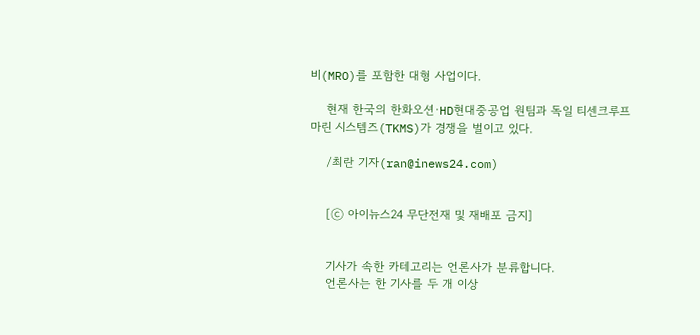비(MRO)를 포함한 대형 사업이다.

    현재 한국의 한화오션·HD현대중공업 원팀과 독일 티센크루프 마린 시스템즈(TKMS)가 경쟁을 벌이고 있다.

    /최란 기자(ran@inews24.com)


    [ⓒ 아이뉴스24 무단전재 및 재배포 금지]


    기사가 속한 카테고리는 언론사가 분류합니다.
    언론사는 한 기사를 두 개 이상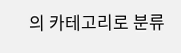의 카테고리로 분류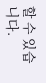할 수 있습니다.